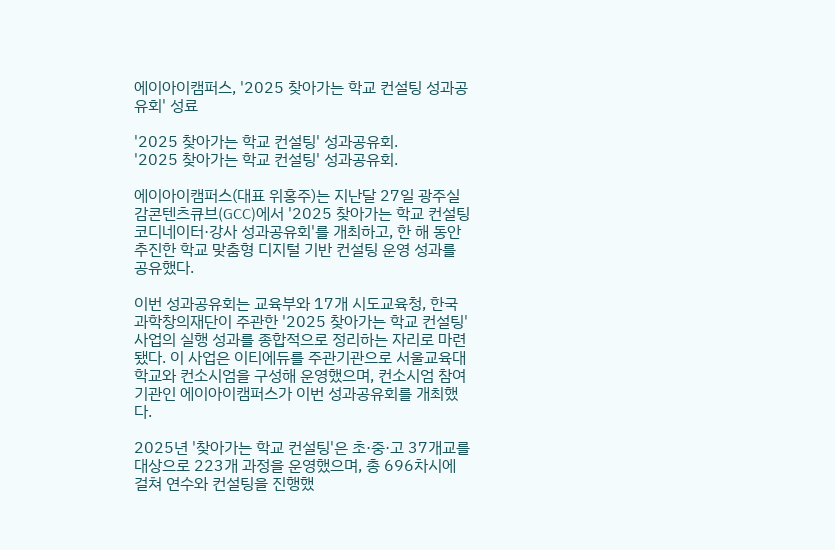에이아이캠퍼스, '2025 찾아가는 학교 컨설팅 성과공유회' 성료

'2025 찾아가는 학교 컨설팅' 성과공유회.
'2025 찾아가는 학교 컨설팅' 성과공유회.

에이아이캠퍼스(대표 위홍주)는 지난달 27일 광주실감콘텐츠큐브(GCC)에서 '2025 찾아가는 학교 컨설팅 코디네이터·강사 성과공유회'를 개최하고, 한 해 동안 추진한 학교 맞춤형 디지털 기반 컨설팅 운영 성과를 공유했다.

이번 성과공유회는 교육부와 17개 시도교육청, 한국과학창의재단이 주관한 '2025 찾아가는 학교 컨설팅' 사업의 실행 성과를 종합적으로 정리하는 자리로 마련됐다. 이 사업은 이티에듀를 주관기관으로 서울교육대학교와 컨소시엄을 구성해 운영했으며, 컨소시엄 참여기관인 에이아이캠퍼스가 이번 성과공유회를 개최했다.

2025년 '찾아가는 학교 컨설팅'은 초·중·고 37개교를 대상으로 223개 과정을 운영했으며, 총 696차시에 걸쳐 연수와 컨설팅을 진행했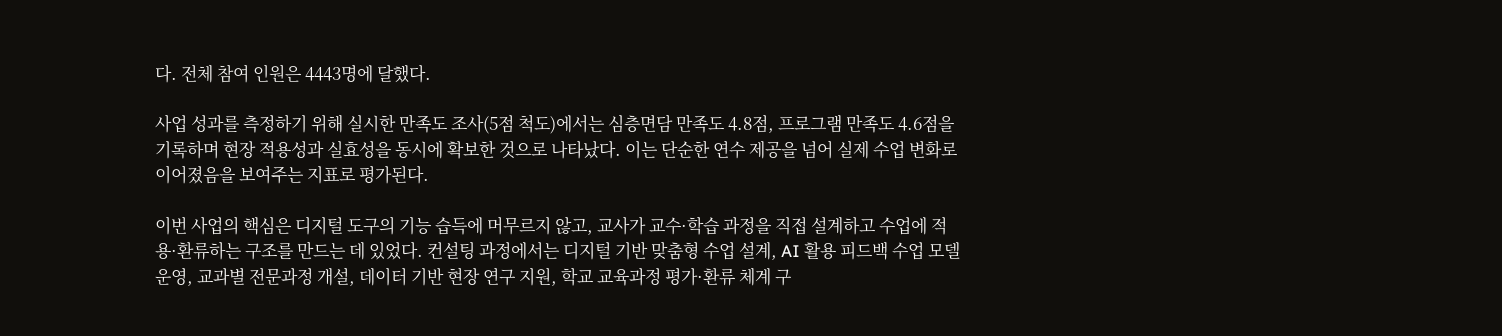다. 전체 참여 인원은 4443명에 달했다.

사업 성과를 측정하기 위해 실시한 만족도 조사(5점 척도)에서는 심층면담 만족도 4.8점, 프로그램 만족도 4.6점을 기록하며 현장 적용성과 실효성을 동시에 확보한 것으로 나타났다. 이는 단순한 연수 제공을 넘어 실제 수업 변화로 이어졌음을 보여주는 지표로 평가된다.

이번 사업의 핵심은 디지털 도구의 기능 습득에 머무르지 않고, 교사가 교수·학습 과정을 직접 설계하고 수업에 적용·환류하는 구조를 만드는 데 있었다. 컨설팅 과정에서는 디지털 기반 맞춤형 수업 설계, AI 활용 피드백 수업 모델 운영, 교과별 전문과정 개설, 데이터 기반 현장 연구 지원, 학교 교육과정 평가·환류 체계 구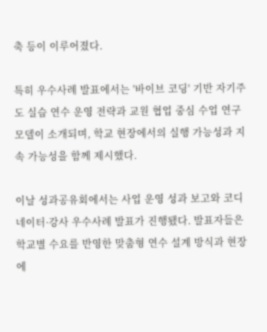축 등이 이루어졌다.

특히 우수사례 발표에서는 '바이브 코딩' 기반 자기주도 실습 연수 운영 전략과 교원 협업 중심 수업 연구 모델이 소개되며, 학교 현장에서의 실행 가능성과 지속 가능성을 함께 제시했다.

이날 성과공유회에서는 사업 운영 성과 보고와 코디네이터·강사 우수사례 발표가 진행됐다. 발표자들은 학교별 수요를 반영한 맞춤형 연수 설계 방식과 현장에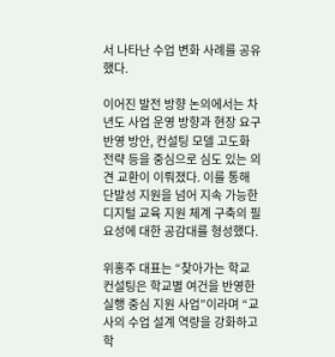서 나타난 수업 변화 사례를 공유했다.

이어진 발전 방향 논의에서는 차년도 사업 운영 방향과 현장 요구 반영 방안, 컨설팅 모델 고도화 전략 등을 중심으로 심도 있는 의견 교환이 이뤄졌다. 이를 통해 단발성 지원을 넘어 지속 가능한 디지털 교육 지원 체계 구축의 필요성에 대한 공감대를 형성했다.

위홍주 대표는 “찾아가는 학교 컨설팅은 학교별 여건을 반영한 실행 중심 지원 사업”이라며 “교사의 수업 설계 역량을 강화하고 학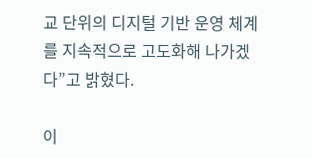교 단위의 디지털 기반 운영 체계를 지속적으로 고도화해 나가겠다”고 밝혔다.

이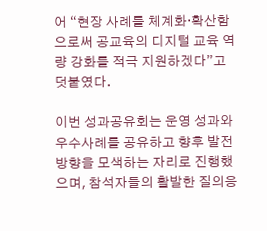어 “현장 사례를 체계화·확산함으로써 공교육의 디지털 교육 역량 강화를 적극 지원하겠다”고 덧붙였다.

이번 성과공유회는 운영 성과와 우수사례를 공유하고 향후 발전 방향을 모색하는 자리로 진행했으며, 참석자들의 활발한 질의응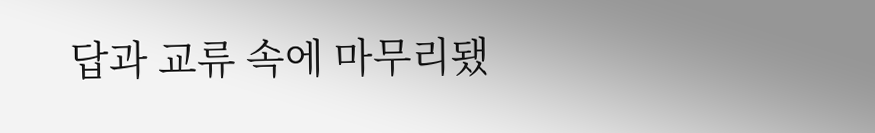답과 교류 속에 마무리됐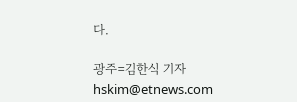다.

광주=김한식 기자 hskim@etnews.com